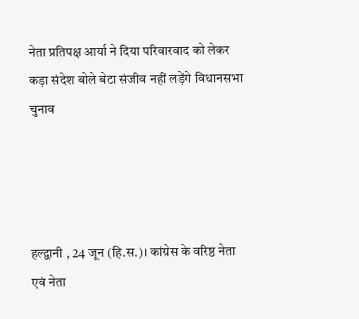नेता प्रतिपक्ष आर्या ने दिया परिवारवाद को लेकर कड़ा संदेश बोले बेटा संजीव नहीं लड़ेंगे विधानसभा चुनाव




हल्द्वानी , 24 जून (हि.स.)। कांग्रेस के वरिष्ठ नेता एवं नेता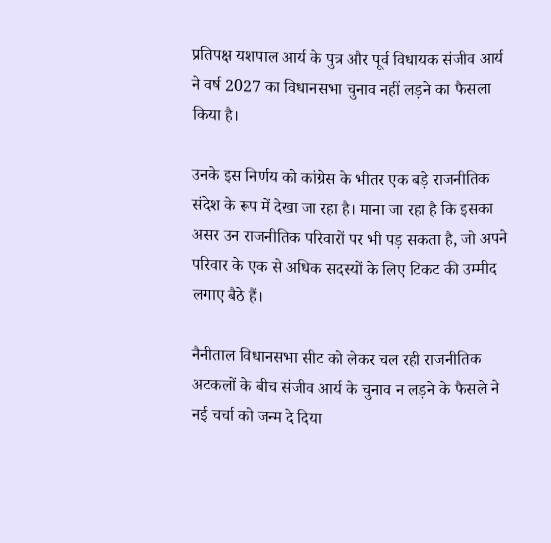प्रतिपक्ष यशपाल आर्य के पुत्र और पूर्व विधायक संजीव आर्य ने वर्ष 2027 का विधानसभा चुनाव नहीं लड़ने का फैसला किया है।

उनके इस निर्णय को कांग्रेस के भीतर एक बड़े राजनीतिक संदेश के रूप में देखा जा रहा है। माना जा रहा है कि इसका असर उन राजनीतिक परिवारों पर भी पड़ सकता है, जो अपने परिवार के एक से अधिक सदस्यों के लिए टिकट की उम्मीद लगाए बैठे हैं।

नैनीताल विधानसभा सीट को लेकर चल रही राजनीतिक अटकलों के बीच संजीव आर्य के चुनाव न लड़ने के फैसले ने नई चर्चा को जन्म दे दिया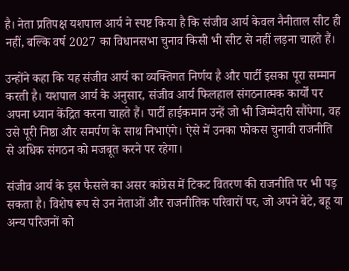है। नेता प्रतिपक्ष यशपाल आर्य ने स्पष्ट किया है कि संजीव आर्य केवल नैनीताल सीट ही नहीं, बल्कि वर्ष 2027 का विधानसभा चुनाव किसी भी सीट से नहीं लड़ना चाहते हैं।

उन्होंने कहा कि यह संजीव आर्य का व्यक्तिगत निर्णय है और पार्टी इसका पूरा सम्मान करती है। यशपाल आर्य के अनुसार, संजीव आर्य फिलहाल संगठनात्मक कार्यों पर अपना ध्यान केंद्रित करना चाहते हैं। पार्टी हाईकमान उन्हें जो भी जिम्मेदारी सौंपेगा, वह उसे पूरी निष्ठा और समर्पण के साथ निभाएंगे। ऐसे में उनका फोकस चुनावी राजनीति से अधिक संगठन को मजबूत करने पर रहेगा।

संजीव आर्य के इस फैसले का असर कांग्रेस में टिकट वितरण की राजनीति पर भी पड़ सकता है। विशेष रूप से उन नेताओं और राजनीतिक परिवारों पर, जो अपने बेटे, बहू या अन्य परिजनों को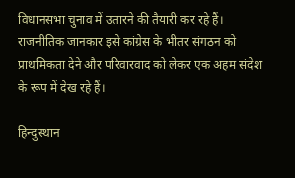विधानसभा चुनाव में उतारने की तैयारी कर रहे हैं। राजनीतिक जानकार इसे कांग्रेस के भीतर संगठन को प्राथमिकता देने और परिवारवाद को लेकर एक अहम संदेश के रूप में देख रहे हैं।

हिन्दुस्थान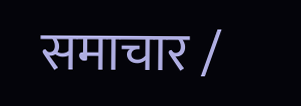समाचार /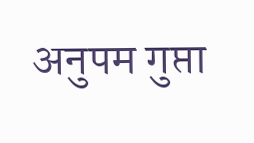अनुपम गुप्ता